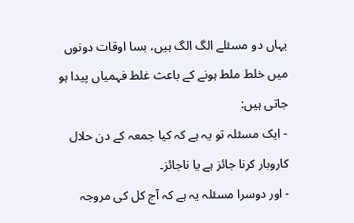یہاں دو مسئلے الگ الگ ہیں، بسا اوقات دونوں میں خلط ملط ہونے کے باعث غلط فہمیاں پیدا ہو جاتی ہیں:
- ایک مسئلہ تو یہ ہے کہ کیا جمعہ کے دن حلال کاروبار کرنا جائز ہے یا ناجائز۔
- اور دوسرا مسئلہ یہ ہے کہ آج کل کی مروجہ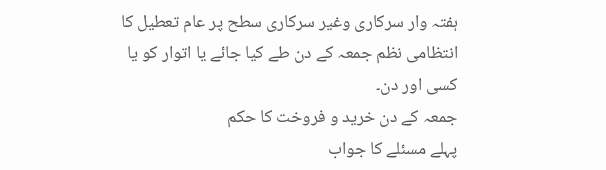ہفتہ وار سرکاری وغیر سرکاری سطح پر عام تعطیل کا انتظامی نظم جمعہ کے دن طے کیا جائے یا اتوار کو یا کسی اور دن۔
جمعہ کے دن خرید و فروخت کا حکم
پہلے مسئلے کا جواب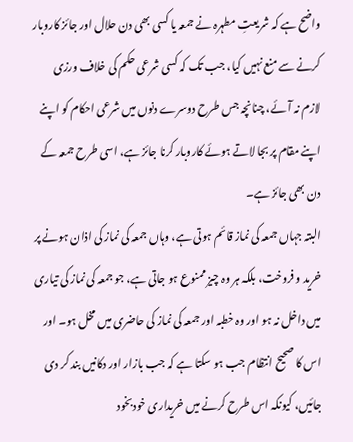واضح ہے کہ شریعتِ مطہرہ نے جمعہ یا کسی بھی دن حلال اور جائز کاروبار کرنے سے منع نہیں کیا، جب تک کہ کسی شرعی حکم کی خلاف ورزی لازم نہ آئے، چنانچہ جس طرح دوسرے دنوں میں شرعی احکام کو اپنے اپنے مقام پر بجا لاتے ہوئے کاروبار کرنا جائز ہے، اسی طرح جمعہ کے دن بھی جائز ہے۔
البتہ جہاں جمعہ کی نماز قائم ہوتی ہے، وہاں جمعہ کی نماز کی اذان ہونے پر خرید و فروخت، بلکہ ہر وہ چیز ممنوع ہو جاتی ہے، جو جمعہ کی نماز کی تیاری میں داخل نہ ہو اور وہ خطبہ اور جمعہ کی نماز کی حاضری میں مخل ہو۔ اور اس کا صحیح انتظام جب ہو سکتا ہے کہ جب بازار اور دکانیں بند کر دی جائیں، کیونکہ اس طرح کرنے میں خریداری خودبخود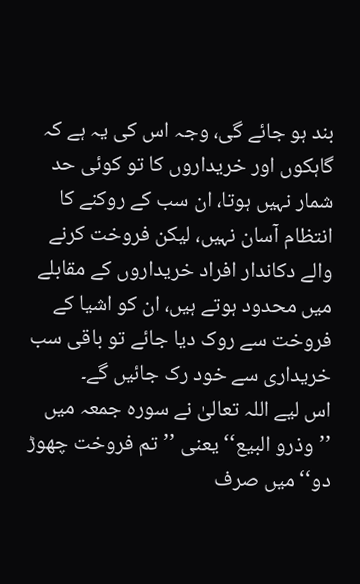بند ہو جائے گی، وجہ اس کی یہ ہے کہ گاہکوں اور خریداروں کا تو کوئی حد شمار نہیں ہوتا، ان سب کے روکنے کا انتظام آسان نہیں، لیکن فروخت کرنے والے دکاندار افراد خریداروں کے مقابلے میں محدود ہوتے ہیں، ان کو اشیا کے فروخت سے روک دیا جائے تو باقی سب خریداری سے خود رک جائیں گے۔
اس لیے اللہ تعالیٰ نے سورہ جمعہ میں ’’وذرو البيع‘‘ یعنی ’’تم فروخت چھوڑ دو‘‘ میں صرف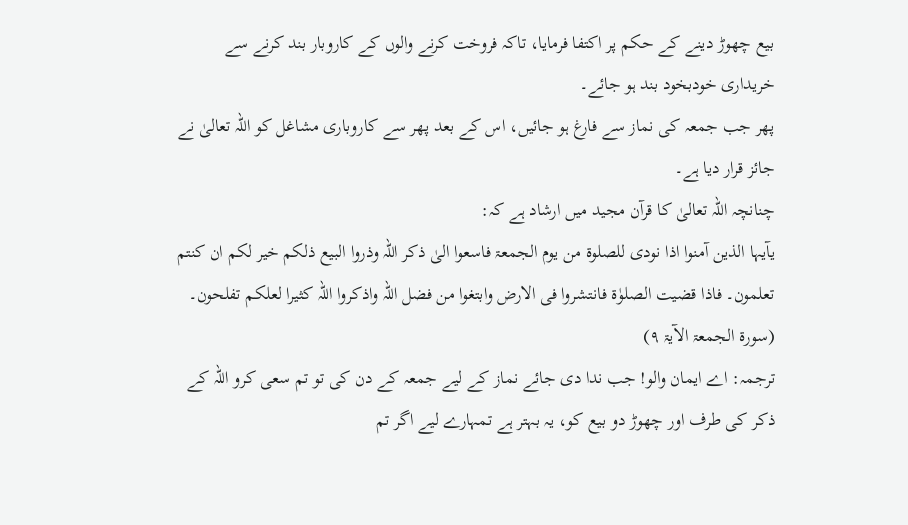بیع چھوڑ دینے کے حکم پر اکتفا فرمایا، تاکہ فروخت کرنے والوں کے کاروبار بند کرنے سے خریداری خودبخود بند ہو جائے۔
پھر جب جمعہ کی نماز سے فارغ ہو جائیں، اس کے بعد پھر سے کاروباری مشاغل کو اللہ تعالیٰ نے جائز قرار دیا ہے۔
چنانچہ اللہ تعالیٰ کا قرآن مجید میں ارشاد ہے کہ:
یآیہا الذین آمنوا اذا نودی للصلوۃ من یوم الجمعۃ فاسعوا الیٰ ذکر اللہ وذروا البیع ذلکم خیر لکم ان کنتم تعلمون۔ فاذا قضیت الصلوٰۃ فانتشروا فی الارض وابتغوا من فضل اللہ واذکروا اللہ کثیرا لعلکم تفلحون۔ (سورۃ الجمعۃ الآیۃ ۹)
ترجمہ: اے ایمان والو! جب ندا دی جائے نماز کے لیے جمعہ کے دن کی تو تم سعی کرو اللہ کے ذکر کی طرف اور چھوڑ دو بیع کو، یہ بہتر ہے تمہارے لیے اگر تم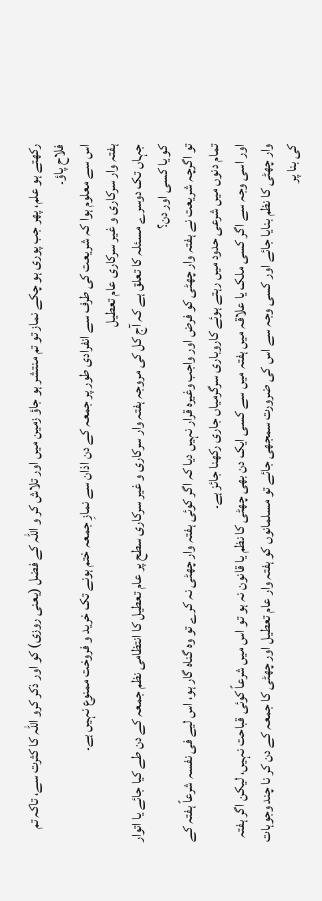رکھتے ہو علم، پھر جب پوری ہو چکے نماز تو تم منتشر ہو جاؤ زمین میں اور تلاش کر و اللہ کے فضل (یعنی روزی) کو اور ذکر کرو اللہ کا کثرت سے، تاکہ تم فلاح پاؤ۔
اس سے معلوم ہوا کہ شریعت کی طرف سے انفرادی طور پر جمعہ کے دن اذان سے نمازِ جمعہ ختم ہونے تک خرید و فروخت ممنوع نہیں ہے۔
ہفتہ وار سرکاری و غیر سرکاری عام تعطیل
جہاں تک دوسرے مسئلہ کا تعلق ہے کہ آج کل کی مروجہ ہفتہ وار سرکاری و غیر سرکاری سطح پر عام تعطیل کا انتظامی نظم جمعہ کے دن طے کیا جائے یا اتوار کو یا کسی اور دن؟
تو اگرچہ شریعت نے ہفتہ وار چھٹی کو فرض اور واجب وغیرہ قرار نہیں دیا کہ اگر کوئی ہفتہ وار چھٹی نہ کرے تو وہ گناہ گار ہو، اس لیے فی نفسہ شرعاً ہفتہ کے تمام دنوں میں شرعی حدود میں رہتے ہوئے کاروباری سرگرمیاں جاری رکھنا جائز ہے۔
اور اسی وجہ سے اگر کسی ملک یا علاقہ میں ہفتہ میں سے کسی ایک دن بھی چھٹی کا نظم یا قانون نہ ہو تو اس میں شرعاً کوئی قباحت نہیں، لیکن اگر ہفتہ وار چھٹی کا نظم بنایا جائے اور کسی وجہ سے اس کی ضرورت سمجھی جائے تو مسلمانوں کو ہفتہ وار عام تعطیل اور چھٹی کا جمعہ کے دن کر نا چند وجوہات کی بنا پر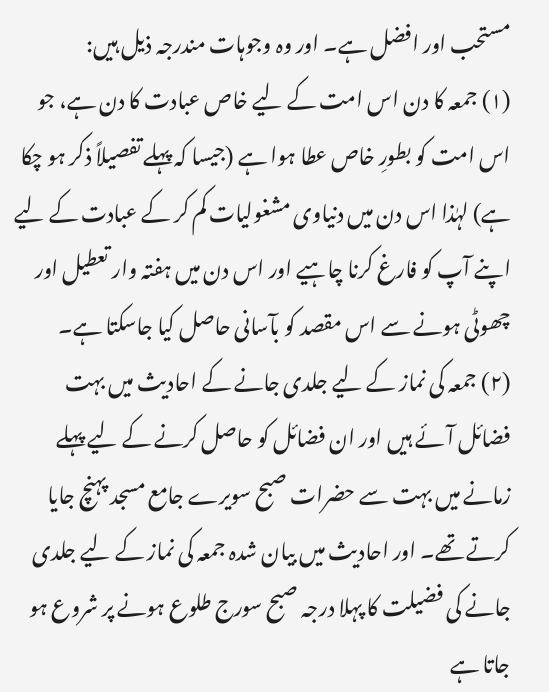مستحب اور افضل ہے۔ اور وہ وجوہات مندرجہ ذیل ہیں:
(۱) جمعہ کا دن اس امت کے لیے خاص عبادت کا دن ہے، جو اس امت کو بطورِ خاص عطا ہوا ہے (جیسا کہ پہلے تفصیلاً ذکر ہو چکا ہے) لہٰذا اس دن میں دنیاوی مشغولیات کم کر کے عبادت کے لیے اپنے آپ کو فارغ کرنا چاہیے اور اس دن میں ہفتہ وار تعطیل اور چھوٹی ہونے سے اس مقصد کو بآسانی حاصل کیا جاسکتا ہے۔
(۲) جمعہ کی نماز کے لیے جلدی جانے کے احادیث میں بہت فضائل آئے ہیں اور ان فضائل کو حاصل کرنے کے لیے پہلے زمانے میں بہت سے حضرات صبح سویرے جامع مسجد پہنچ جایا کرتے تھے۔ اور احادیث میں بیان شدہ جمعہ کی نماز کے لیے جلدی جانے کی فضیلت کا پہلا درجہ صبح سورج طلوع ہونے پر شروع ہو جاتا ہے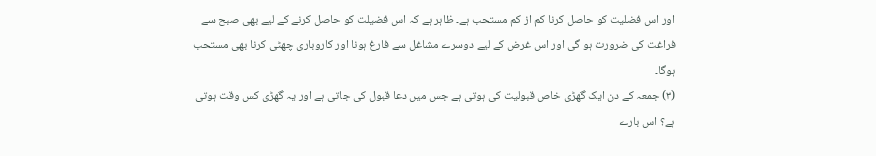اور اس فضلیت کو حاصل کرنا کم از کم مستحب ہے۔ ظاہر ہے کہ اس فضیلت کو حاصل کرنے کے لیے بھی صبح سے فراغت کی ضرورت ہو گی اور اس غرض کے لیے دوسرے مشاغل سے فارغ ہونا اور کاروباری چھٹی کرنا بھی مستحب ہوگا۔
(۳) جمعہ کے دن ایک گھڑی خاص قبولیت کی ہوتی ہے جس میں دعا قبول کی جاتی ہے اور یہ گھڑی کس وقت ہوتی ہے؟ اس بارے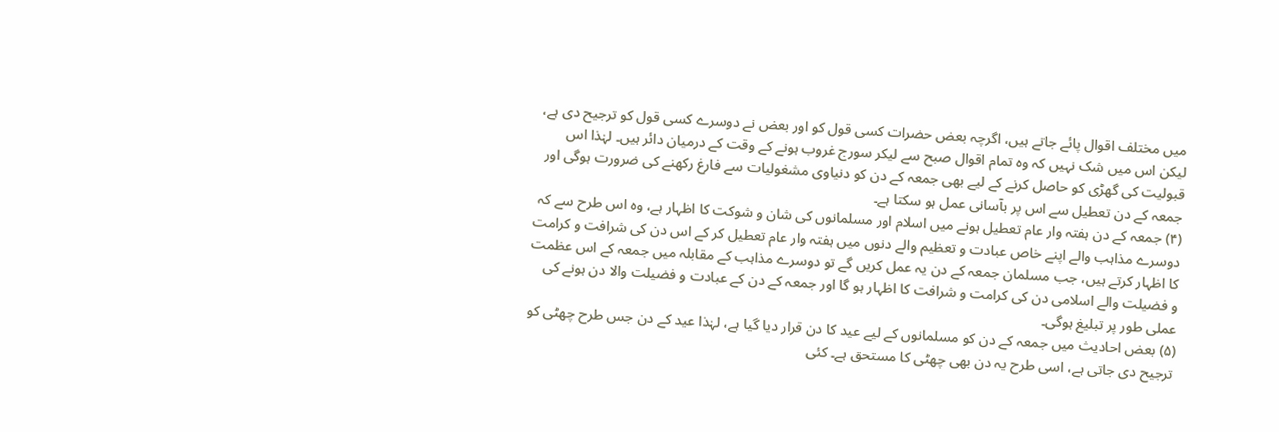میں مختلف اقوال پائے جاتے ہیں، اگرچہ بعض حضرات کسی قول کو اور بعض نے دوسرے کسی قول کو ترجیح دی ہے، لیکن اس میں شک نہیں کہ وہ تمام اقوال صبح سے لیکر سورج غروب ہونے کے وقت کے درمیان دائر ہیں۔ لہٰذا اس قبولیت کی گھڑی کو حاصل کرنے کے لیے بھی جمعہ کے دن کو دنیاوی مشغولیات سے فارغ رکھنے کی ضرورت ہوگی اور جمعہ کے دن تعطیل سے اس پر بآسانی عمل ہو سکتا ہے۔
(۴) جمعہ کے دن ہفتہ وار عام تعطیل ہونے میں اسلام اور مسلمانوں کی شان و شوکت کا اظہار ہے، وہ اس طرح سے کہ دوسرے مذاہب والے اپنے خاص عبادت و تعظیم والے دنوں میں ہفتہ وار عام تعطیل کر کے اس دن کی شرافت و کرامت کا اظہار کرتے ہیں، جب مسلمان جمعہ کے دن یہ عمل کریں گے تو دوسرے مذاہب کے مقابلہ میں جمعہ کے اس عظمت و فضیلت والے اسلامی دن کی کرامت و شرافت کا اظہار ہو گا اور جمعہ کے دن کے عبادت و فضیلت والا دن ہونے کی عملی طور پر تبلیغ ہوگی۔
(۵) بعض احادیث میں جمعہ کے دن کو مسلمانوں کے لیے عید کا دن قرار دیا گیا ہے، لہٰذا عید کے دن جس طرح چھٹی کو ترجیح دی جاتی ہے، اسی طرح یہ دن بھی چھٹی کا مستحق ہے۔ کئی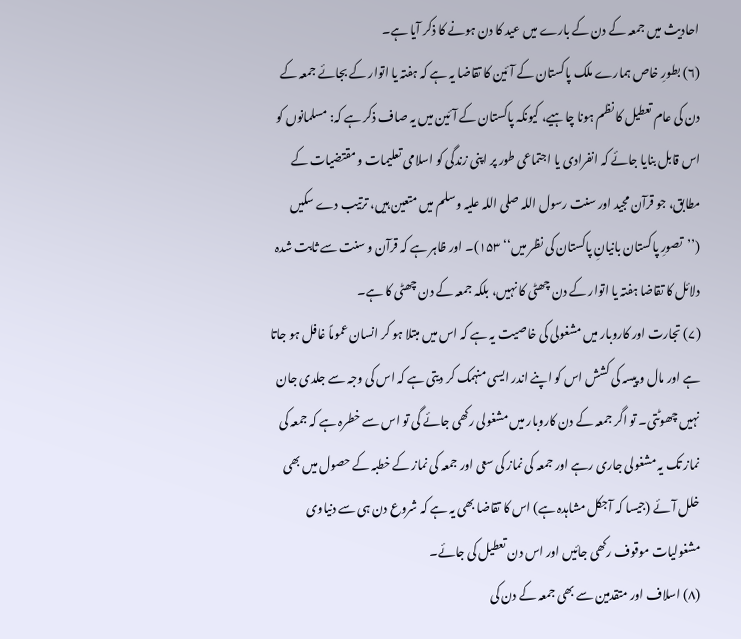احادیث میں جمعہ کے دن کے بارے میں عید کا دن ہونے کا ذکر آیا ہے۔
(۶) بطورِ خاص ہمارے ملک پاکستان کے آئین کا تقاضا یہ ہے کہ ہفتہ یا اتوار کے بجائے جمعہ کے دن کی عام تعطیل کا نظم ہونا چاہیے، کیونکہ پاکستان کے آئین میں یہ صاف ذکر ہے کہ: مسلمانوں کو اس قابل بنایا جائے کہ انفرادی یا اجتماعی طور پر اپنی زندگی کو اسلامی تعلیمات و مقتضیات کے مطابق، جو قرآن مجید اور سنت رسول اللہ صلی اللہ علیہ وسلم میں متعین ہیں، ترتیب دے سکیں (’’تصورِ پاکستان بانیانِ پاکستان کی نظر میں‘‘ ۱۵۳)۔ اور ظاہر ہے کہ قرآن و سنت سے ثابت شدہ دلائل کا تقاضا ہفتہ یا اتوار کے دن چھٹی کا نہیں، بلکہ جمعہ کے دن چھٹی کا ہے۔
(۷) تجارت اور کاروبار میں مشغولی کی خاصیت یہ ہے کہ اس میں مبتلا ہو کر انسان عموماً غافل ہو جاتا ہے اور مال و پیسہ کی کشش اس کو اپنے اندر ایسی منہمک کر دیتی ہے کہ اس کی وجہ سے جلدی جان نہیں چھوٹتی۔ تو اگر جمعہ کے دن کاروبار میں مشغولی رکھی جائے گی تو اس سے خطرہ ہے کہ جمعہ کی نماز تک یہ مشغولی جاری رہے اور جمعہ کی نماز کی سعی اور جمعہ کی نماز کے خطبہ کے حصول میں بھی خلل آئے (جیسا کہ آجکل مشاہدہ ہے) اس کا تقاضا بھی یہ ہے کہ شروع دن ہی سے دنیاوی مشغولیات موقوف رکھی جائیں اور اس دن تعطیل کی جائے۔
(۸) اسلاف اور متقدمین سے بھی جمعہ کے دن کی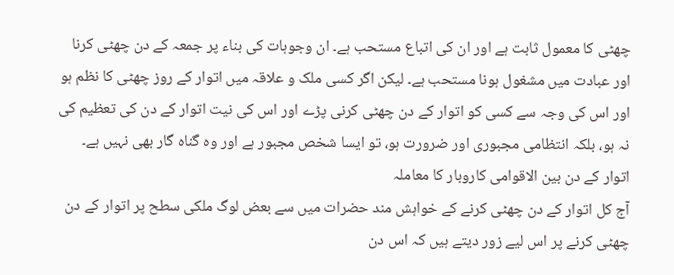چھٹی کا معمول ثابت ہے اور ان کی اتباع مستحب ہے۔ ان وجوہات کی بناء پر جمعہ کے دن چھٹی کرنا اور عبادت میں مشغول ہونا مستحب ہے۔ لیکن اگر کسی ملک و علاقہ میں اتوار کے روز چھٹی کا نظم ہو اور اس کی وجہ سے کسی کو اتوار کے دن چھٹی کرنی پڑے اور اس کی نیت اتوار کے دن کی تعظیم کی نہ ہو، بلکہ انتظامی مجبوری اور ضرورت ہو، تو ایسا شخص مجبور ہے اور وہ گناہ گار بھی نہیں ہے۔
اتوار کے دن بین الاقوامی کاروبار کا معاملہ
آج کل اتوار کے دن چھٹی کرنے کے خواہش مند حضرات میں سے بعض لوگ ملکی سطح پر اتوار کے دن چھٹی کرنے پر اس لیے زور دیتے ہیں کہ اس دن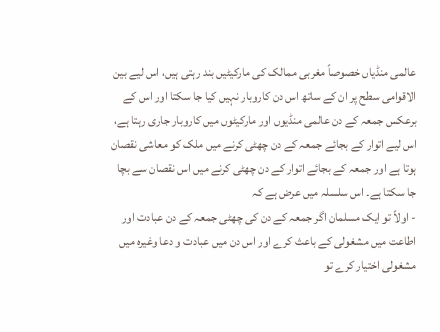عالمی منڈیاں خصوصاً مغربی ممالک کی مارکیٹیں بند رہتی ہیں، اس لیے بین الاقوامی سطح پر ان کے ساتھ اس دن کاروبار نہیں کیا جا سکتا اور اس کے برعکس جمعہ کے دن عالمی منڈیوں اور مارکیٹوں میں کاروبار جاری رہتا ہے، اس لیے اتوار کے بجائے جمعہ کے دن چھٹی کرنے میں ملک کو معاشی نقصان ہوتا ہے اور جمعہ کے بجائے اتوار کے دن چھٹی کرنے میں اس نقصان سے بچا جا سکتا ہے۔ اس سلسلہ میں عرض ہے کہ
- اولاً تو ایک مسلمان اگر جمعہ کے دن کی چھٹی جمعہ کے دن عبادت اور اطاعت میں مشغولی کے باعث کرے اور اس دن میں عبادت و دعا وغیرہ میں مشغولی اختیار کرے تو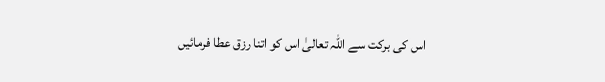اس کی برکت سے اللہ تعالیٰ اس کو اتنا رزق عطا فرمائیں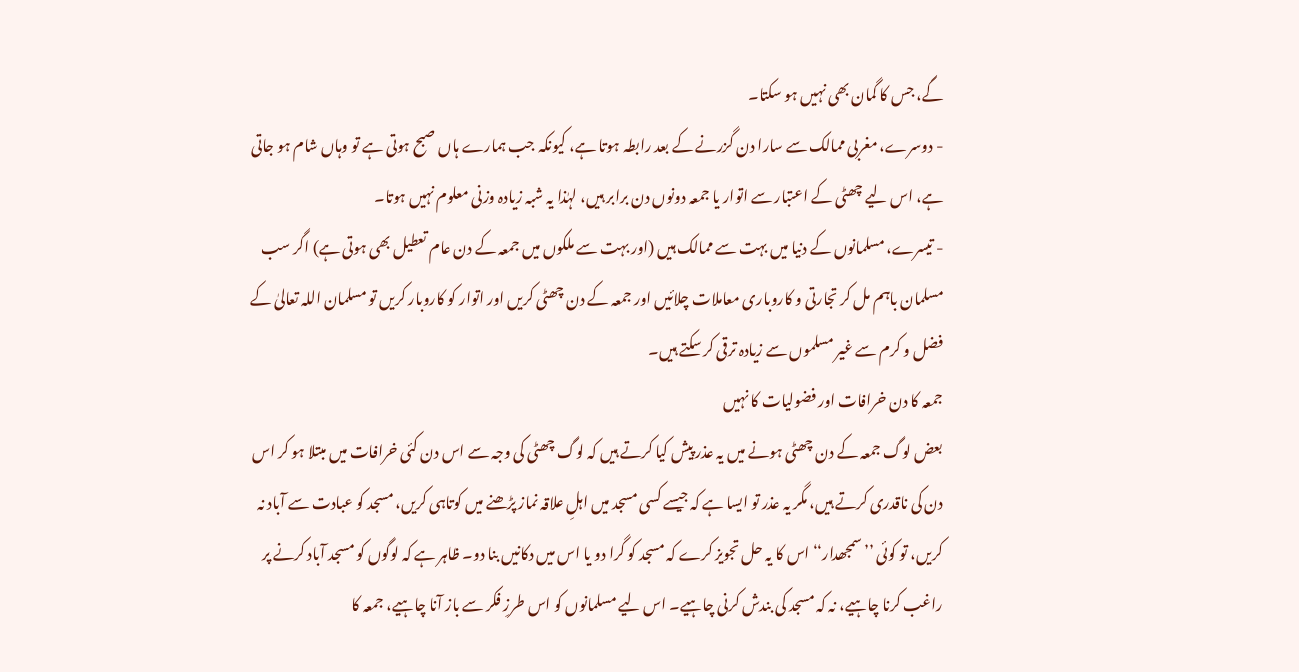گے، جس کا گمان بھی نہیں ہو سکتا۔
- دوسرے، مغربی ممالک سے سارا دن گزرنے کے بعد رابطہ ہوتا ہے، کیونکہ جب ہمارے ہاں صبح ہوتی ہے تو وہاں شام ہو جاتی ہے، اس لیے چھٹی کے اعتبار سے اتوار یا جمعہ دونوں دن برابر ہیں، لہٰذا یہ شبہ زیادہ وزنی معلوم نہیں ہوتا۔
- تیسرے، مسلمانوں کے دنیا میں بہت سے ممالک ہیں (اور بہت سے ملکوں میں جمعہ کے دن عام تعطیل بھی ہوتی ہے) اگر سب مسلمان باہم مل کر تجارتی و کاروباری معاملات چلائیں اور جمعہ کے دن چھٹی کریں اور اتوار کو کاروبار کریں تو مسلمان اللہ تعالیٰ کے فضل و کرم سے غیر مسلموں سے زیادہ ترقی کر سکتے ہیں۔
جمعہ کا دن خرافات اور فضولیات کا نہیں
بعض لوگ جمعہ کے دن چھٹی ہونے میں یہ عذر پیش کیا کرتے ہیں کہ لوگ چھٹی کی وجہ سے اس دن کئی خرافات میں مبتلا ہو کر اس دن کی ناقدری کرتے ہیں، مگر یہ عذر تو ایسا ہے کہ جیسے کسی مسجد میں اہلِ علاقہ نماز پڑھنے میں کوتاہی کریں، مسجد کو عبادت سے آباد نہ کریں، تو کوئی ’’سمجھدار‘‘ اس کا یہ حل تجویز کرے کہ مسجد کو گرا دو یا اس میں دکانیں بنا دو۔ ظاہر ہے کہ لوگوں کو مسجد آباد کرنے پر راغب کرنا چاہیے، نہ کہ مسجد کی بندش کرنی چاہیے۔ اس لیے مسلمانوں کو اس طرزِ فکر سے باز آنا چاہیے، جمعہ کا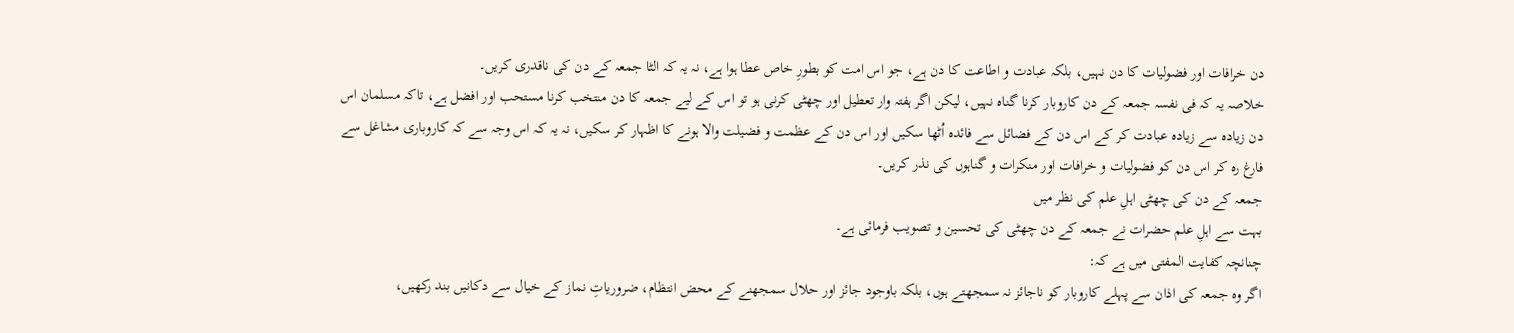دن خرافات اور فضولیات کا دن نہیں، بلکہ عبادت و اطاعت کا دن ہے، جو اس امت کو بطورِ خاص عطا ہوا ہے، نہ یہ کہ الٹا جمعہ کے دن کی ناقدری کریں۔
خلاصہ یہ کہ فی نفسہ جمعہ کے دن کاروبار کرنا گناہ نہیں، لیکن اگر ہفتہ وار تعطیل اور چھٹی کرنی ہو تو اس کے لیے جمعہ کا دن منتخب کرنا مستحب اور افضل ہے، تاکہ مسلمان اس دن زیادہ سے زیادہ عبادت کر کے اس دن کے فضائل سے فائدہ اُٹھا سکیں اور اس دن کے عظمت و فضیلت والا ہونے کا اظہار کر سکیں، نہ یہ کہ اس وجہ سے کہ کاروباری مشاغل سے فارغ رہ کر اس دن کو فضولیات و خرافات اور منکرات و گناہوں کی نذر کریں۔
جمعہ کے دن کی چھٹی اہلِ علم کی نظر میں
بہت سے اہلِ علم حضرات نے جمعہ کے دن چھٹی کی تحسین و تصویب فرمائی ہے۔
چنانچہ کفایت المفتی میں ہے کہ:
اگر وہ جمعہ کی اذان سے پہلے کاروبار کو ناجائز نہ سمجھتے ہوں، بلکہ باوجود جائز اور حلال سمجھنے کے محض انتظام، ضروریاتِ نماز کے خیال سے دکانیں بند رکھیں،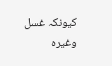کیونکہ غسل وغیرہ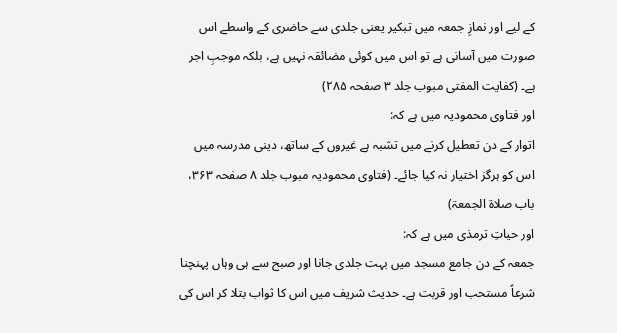کے لیے اور نمازِ جمعہ میں تبکیر یعنی جلدی سے حاضری کے واسطے اس صورت میں آسانی ہے تو اس میں کوئی مضائقہ نہیں ہے، بلکہ موجبِ اجر ہے۔ (كفایت المفتی مبوب جلد ۳ صفحہ ۲۸۵)
اور فتاوی محمودیہ میں ہے کہ:
اتوار کے دن تعطیل کرنے میں تشبہ ہے غیروں کے ساتھ، دینی مدرسہ میں اس کو ہرگز اختیار نہ کیا جائے۔ (فتاوی محمودیہ مبوب جلد ۸ صفحہ ۳۶۳، باب صلاة الجمعۃ)
اور حیاتِ ترمذی میں ہے کہ:
جمعہ کے دن جامع مسجد میں بہت جلدی جانا اور صبح سے ہی وہاں پہنچنا شرعاً مستحب اور قربت ہے۔ حدیث شریف میں اس کا ثواب بتلا کر اس کی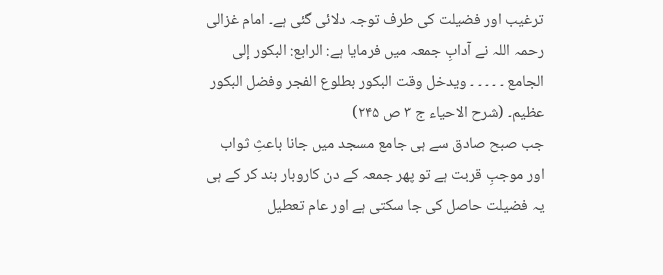ترغیب اور فضیلت کی طرف توجہ دلائی گئی ہے۔ امام غزالی رحمہ اللہ نے آدابِ جمعہ میں فرمایا ہے: الرابع: البکور إلی الجامع ۔ ۔ ۔ ۔ ۔ ویدخل وقت البکور بطلوع الفجر وفضل البکور عظیم۔ (شرح الاحياء ج ۳ ص ۲۴۵)
جب صبح صادق سے ہی جامع مسجد میں جانا باعثِ ثواب اور موجبِ قربت ہے تو پھر جمعہ کے دن کاروبار بند کر کے ہی یہ فضیلت حاصل کی جا سکتی ہے اور عام تعطیل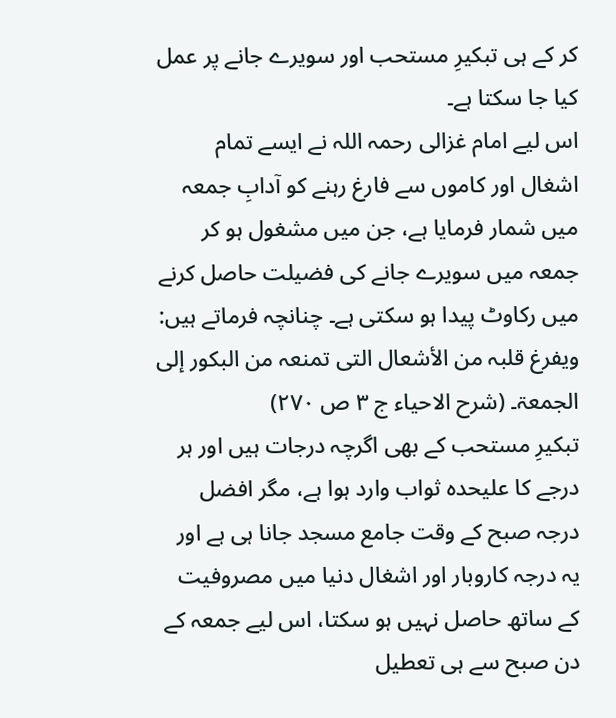کر کے ہی تبكيرِ مستحب اور سویرے جانے پر عمل کیا جا سکتا ہے۔
اس لیے امام غزالی رحمہ اللہ نے ایسے تمام اشغال اور کاموں سے فارغ رہنے کو آدابِ جمعہ میں شمار فرمایا ہے، جن میں مشغول ہو کر جمعہ میں سویرے جانے کی فضیلت حاصل کرنے میں رکاوٹ پیدا ہو سکتی ہے۔ چنانچہ فرماتے ہیں: ویفرغ قلبہ من الأشعال التی تمنعہ من البکور إلی الجمعۃ۔ (شرح الاحياء ج ٣ ص ۲۷۰)
تبكيرِ مستحب کے بھی اگرچہ درجات ہیں اور ہر درجے کا علیحدہ ثواب وارد ہوا ہے، مگر افضل درجہ صبح کے وقت جامع مسجد جانا ہی ہے اور یہ درجہ کاروبار اور اشغال دنیا میں مصروفیت کے ساتھ حاصل نہیں ہو سکتا، اس لیے جمعہ کے دن صبح سے ہی تعطیل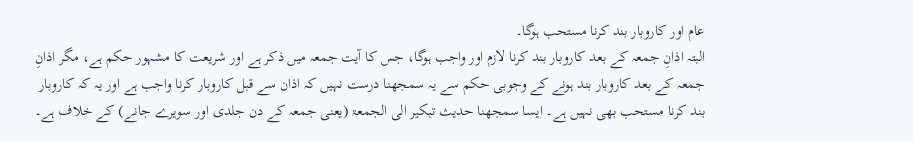عام اور کاروبار بند کرنا مستحب ہوگا۔
البتہ اذانِ جمعہ کے بعد کاروبار بند کرنا لازم اور واجب ہوگا، جس کا آیت جمعہ میں ذکر ہے اور شریعت کا مشہور حکم ہے، مگر اذانِ جمعہ کے بعد کاروبار بند ہونے کے وجوبی حکم سے یہ سمجھنا درست نہیں کہ اذان سے قبل کاروبار کرنا واجب ہے اور یہ کہ کاروبار بند کرنا مستحب بھی نہیں ہے۔ ایسا سمجھنا حدیث تبكير الی الجمعۃ (یعنی جمعہ کے دن جلدی اور سویرے جانے) کے خلاف ہے۔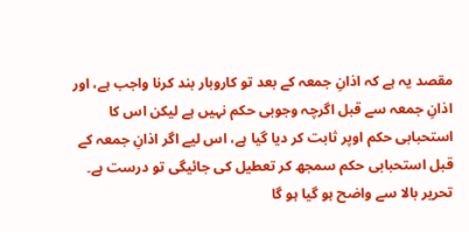مقصد یہ ہے کہ اذانِ جمعہ کے بعد تو کاروبار بند کرنا واجب ہے، اور اذانِ جمعہ سے قبل اگرچہ وجوبی حکم نہیں ہے لیکن اس کا استحبابی حکم اوپر ثابت کر دیا گیا ہے، اس لیے اگر اذانِ جمعہ کے قبل استحبابی حکم سمجھ کر تعطیل کی جائیگی تو درست ہے۔
تحریر بالا سے واضح ہو گیا ہو گا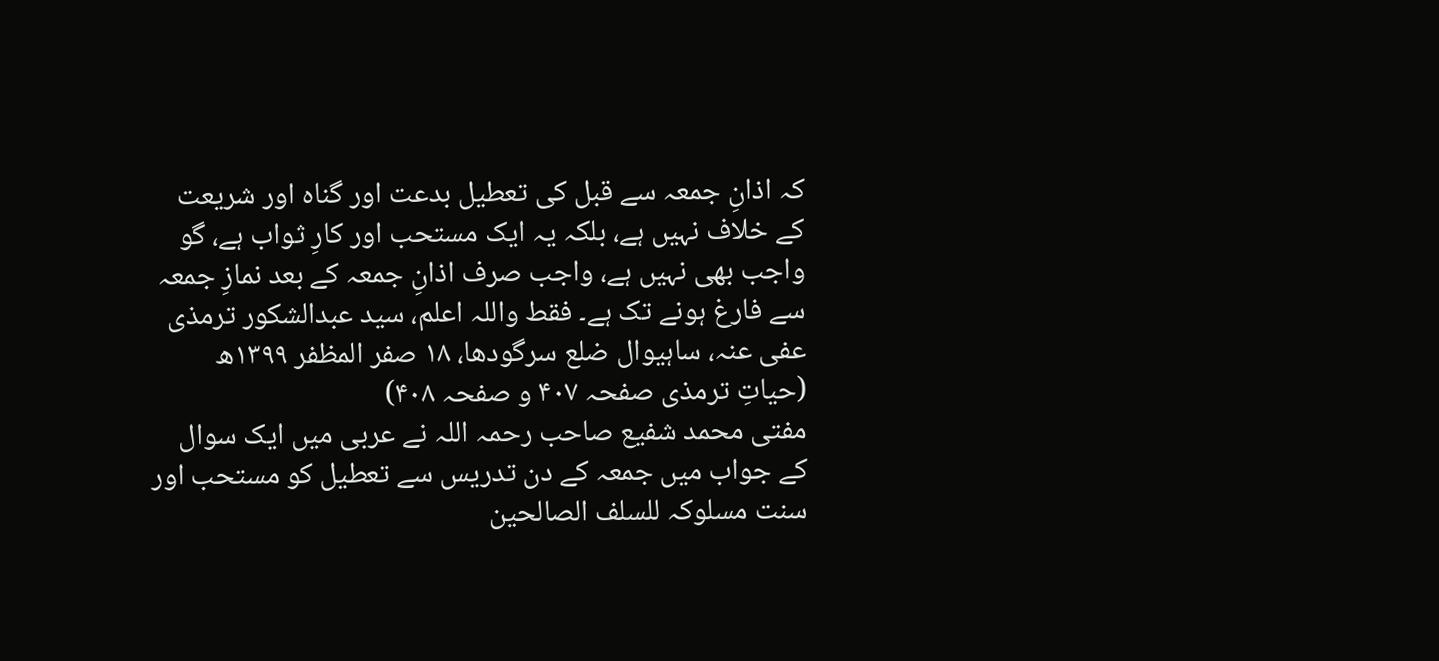کہ اذانِ جمعہ سے قبل کی تعطیل بدعت اور گناہ اور شریعت کے خلاف نہیں ہے، بلکہ یہ ایک مستحب اور کارِ ثواب ہے، گو واجب بھی نہیں ہے، واجب صرف اذانِ جمعہ کے بعد نمازِ جمعہ سے فارغ ہونے تک ہے۔ فقط واللہ اعلم، سید عبدالشکور ترمذی عفی عنہ، ساہیوال ضلع سرگودھا، ۱۸ صفر المظفر ۱۳۹۹ھ (حیاتِ ترمذی صفحہ ۴۰۷ و صفحہ ۴۰۸)
مفتی محمد شفیع صاحب رحمہ اللہ نے عربی میں ایک سوال کے جواب میں جمعہ کے دن تدریس سے تعطیل کو مستحب اور سنت مسلوکہ للسلف الصالحين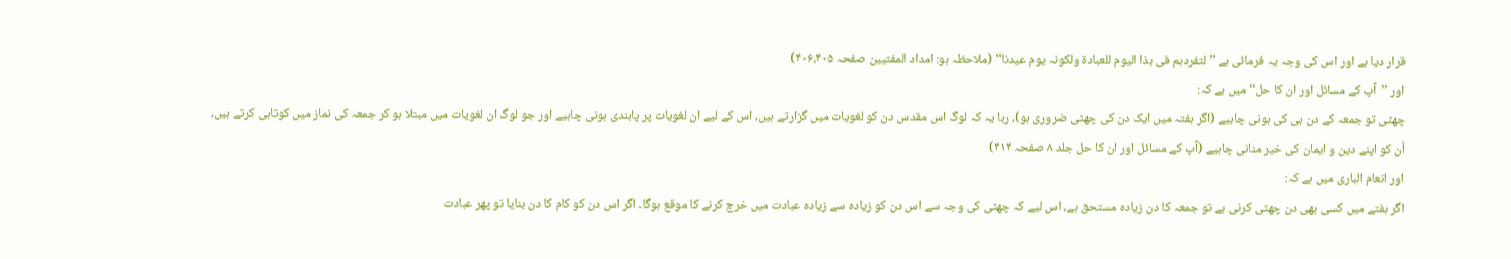قرار دیا ہے اور اس کی وجہ یہ فرمائی ہے ’’لتفردہم فی ہذا الیوم للعبادۃ ولکونہ یوم عیدنا‘‘ (ملاحظہ ہو: امداد المفتيين صفحہ ۴۰۶،۴۰۵)
اور ’’آپ کے مسائل اور ان کا حل‘‘ میں ہے کہ:
چھٹی تو جمعہ کے دن ہی کی ہونی چاہیے (اگر ہفتہ میں ایک دن کی چھٹی ضروری ہو)، رہا یہ کہ لوگ اس مقدس دن کو لغویات میں گزارتے ہیں، اس کے لیے ان لغویات پر پابندی ہونی چاہیے اور جو لوگ ان لغویات میں مبتلا ہو کر جمعہ کی نماز میں کوتاہی کرتے ہیں، اُن کو اپنے دین و ایمان کی خیر منانی چاہیے (آپ کے مسائل اور ان کا حل جلد ۸ صفحہ ۴۱۴)
اور انعام الباری میں ہے کہ:
اگر ہفتے میں کسی بھی دن چھٹی کرنی ہے تو جمعہ کا دن زیادہ مستحق ہے، اس لیے کہ چھٹی کی وجہ سے اس دن کو زیادہ سے زیادہ عبادت میں خرچ کرنے کا موقع ہوگا۔ اگر اس دن کو کام کا دن بنایا تو پھر عبادت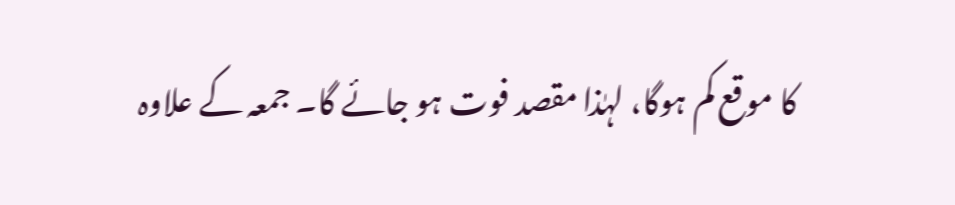کا موقع کم ہوگا، لہٰذا مقصد فوت ہو جائے گا۔ جمعہ کے علاوہ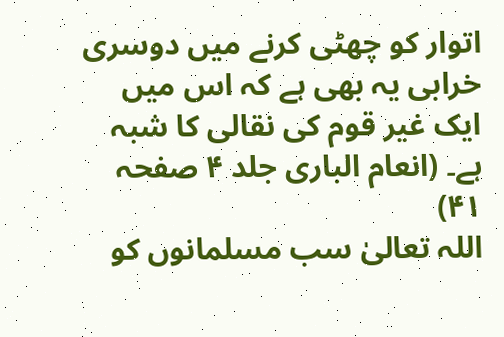اتوار کو چھٹی کرنے میں دوسری خرابی یہ بھی ہے کہ اس میں ایک غیر قوم کی نقالی کا شبہ ہے۔ (انعام الباری جلد ۴ صفحہ ۴۱)
اللہ تعالیٰ سب مسلمانوں کو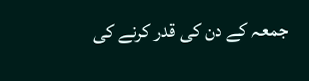جمعہ کے دن کی قدر کرنے کی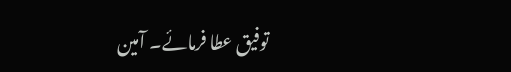توفیق عطا فرمائے۔ آمین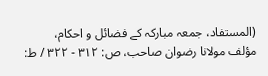(المستفاد، جمعہ مبارکہ کے فضائل و احکام، مؤلف مولانا رضوان صاحب، ص: ۳۱۲ - ۳۲۲ / ط: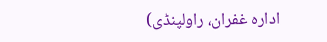ادارہ غفران، راولپنڈی)